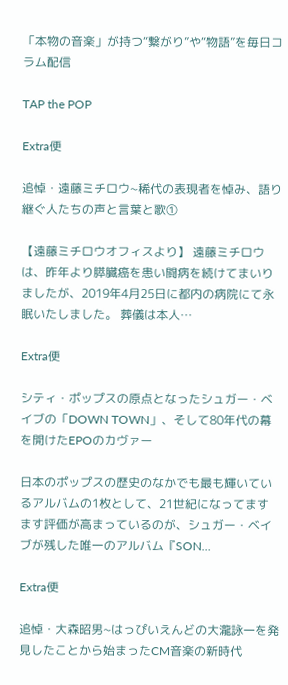「本物の音楽」が持つ“繋がり”や“物語”を毎日コラム配信

TAP the POP

Extra便

追悼・遠藤ミチロウ~稀代の表現者を悼み、語り継ぐ人たちの声と言葉と歌①

【遠藤ミチロウオフィスより】 遠藤ミチロウは、昨年より膵臓癌を患い闘病を続けてまいりましたが、2019年4月25日に都内の病院にて永眠いたしました。 葬儀は本人…

Extra便

シティ・ポップスの原点となったシュガー・ベイブの「DOWN TOWN」、そして80年代の幕を開けたEPOのカヴァー

日本のポップスの歴史のなかでも最も輝いているアルバムの1枚として、21世紀になってますます評価が高まっているのが、シュガー・ベイブが残した唯一のアルバム『SON…

Extra便

追悼・大森昭男~はっぴいえんどの大瀧詠一を発見したことから始まったCM音楽の新時代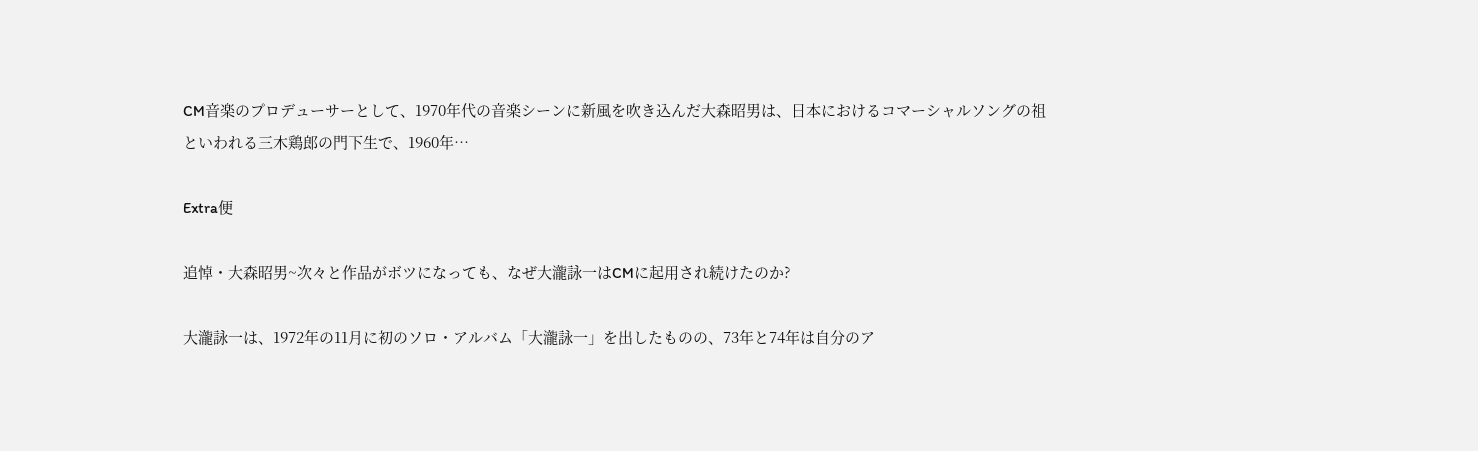CM音楽のプロデューサーとして、1970年代の音楽シーンに新風を吹き込んだ大森昭男は、日本におけるコマーシャルソングの祖といわれる三木鶏郎の門下生で、1960年…

Extra便

追悼・大森昭男~次々と作品がボツになっても、なぜ大瀧詠一はCMに起用され続けたのか?

大瀧詠一は、1972年の11月に初のソロ・アルバム「大瀧詠一」を出したものの、73年と74年は自分のア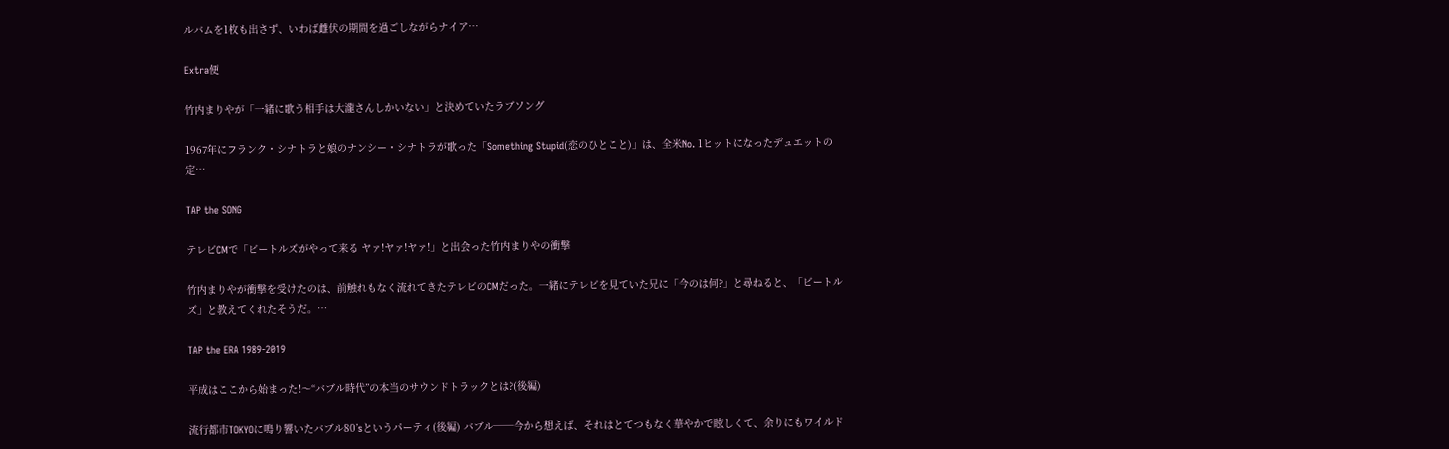ルバムを1枚も出さず、いわば雌伏の期間を過ごしながらナイア…

Extra便

竹内まりやが「一緒に歌う相手は大瀧さんしかいない」と決めていたラブソング

1967年にフランク・シナトラと娘のナンシー・シナトラが歌った「Something Stupid(恋のひとこと)」は、全米No. 1ヒットになったデュエットの定…

TAP the SONG

テレビCMで「ビートルズがやって来る ヤァ!ヤァ!ヤァ!」と出会った竹内まりやの衝撃

竹内まりやが衝撃を受けたのは、前触れもなく流れてきたテレビのCMだった。一緒にテレビを見ていた兄に「今のは何?」と尋ねると、「ビートルズ」と教えてくれたそうだ。…

TAP the ERA 1989-2019

平成はここから始まった!〜“バブル時代”の本当のサウンドトラックとは?(後編)

流行都市TOKYOに鳴り響いたバブル80’sというパーティ(後編) バブル──今から想えば、それはとてつもなく華やかで眩しくて、余りにもワイルド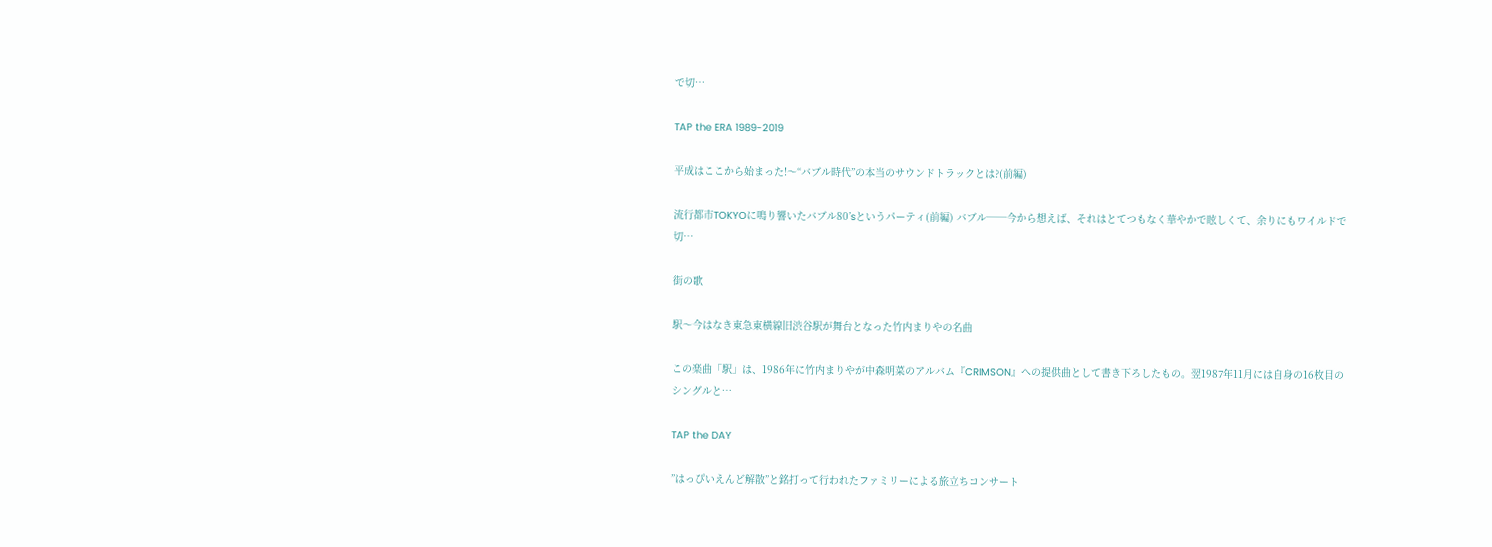で切…

TAP the ERA 1989-2019

平成はここから始まった!〜“バブル時代”の本当のサウンドトラックとは?(前編)

流行都市TOKYOに鳴り響いたバブル80’sというパーティ(前編) バブル──今から想えば、それはとてつもなく華やかで眩しくて、余りにもワイルドで切…

街の歌

駅〜今はなき東急東横線旧渋谷駅が舞台となった竹内まりやの名曲

この楽曲「駅」は、1986年に竹内まりやが中森明菜のアルバム『CRIMSON』への提供曲として書き下ろしたもの。翌1987年11月には自身の16枚目のシングルと…

TAP the DAY

”はっぴいえんど解散”と銘打って行われたファミリーによる旅立ちコンサート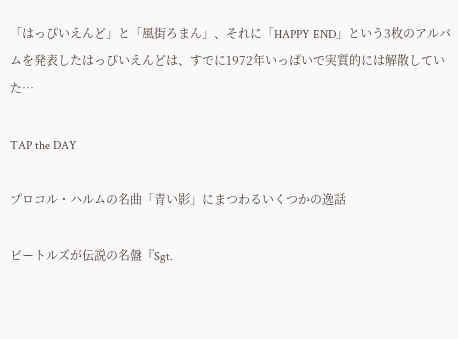「はっぴいえんど」と「風街ろまん」、それに「HAPPY END」という3枚のアルバムを発表したはっぴいえんどは、すでに1972年いっぱいで実質的には解散していた…

TAP the DAY

プロコル・ハルムの名曲「青い影」にまつわるいくつかの逸話

ビートルズが伝説の名盤『Sgt.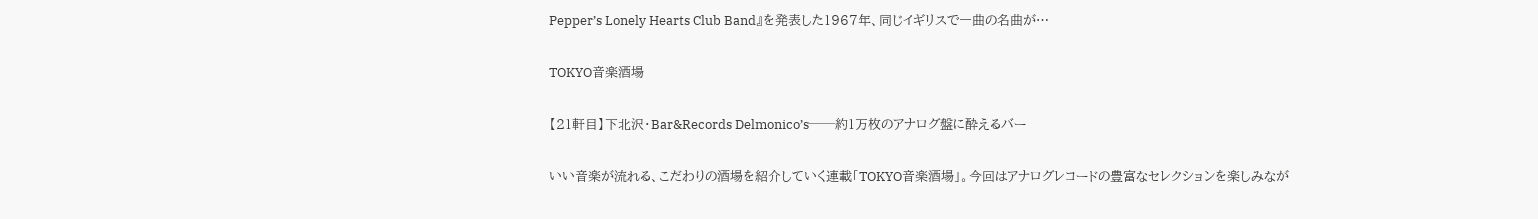Pepper’s Lonely Hearts Club Band』を発表した1967年、同じイギリスで一曲の名曲が…

TOKYO音楽酒場

【21軒目】下北沢・Bar&Records Delmonico’s──約1万枚のアナログ盤に酔えるバー

いい音楽が流れる、こだわりの酒場を紹介していく連載「TOKYO音楽酒場」。今回はアナログレコードの豊富なセレクションを楽しみなが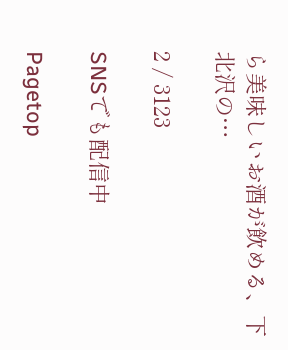ら美味しいお酒が飲める、下北沢の…

2 / 3123

SNSでも配信中

Pagetop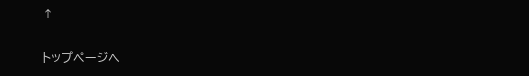↑

トップページへ